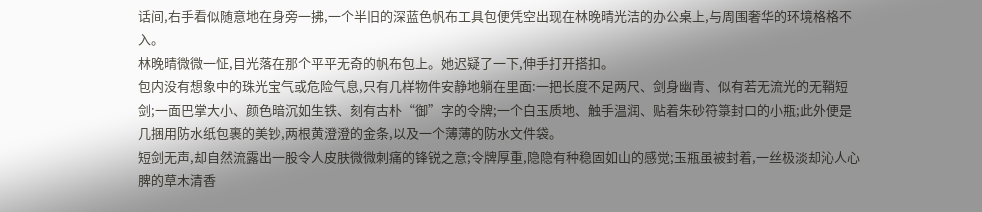话间,右手看似随意地在身旁一拂,一个半旧的深蓝色帆布工具包便凭空出现在林晚晴光洁的办公桌上,与周围奢华的环境格格不入。
林晚晴微微一怔,目光落在那个平平无奇的帆布包上。她迟疑了一下,伸手打开搭扣。
包内没有想象中的珠光宝气或危险气息,只有几样物件安静地躺在里面:一把长度不足两尺、剑身幽青、似有若无流光的无鞘短剑;一面巴掌大小、颜色暗沉如生铁、刻有古朴“御”字的令牌;一个白玉质地、触手温润、贴着朱砂符箓封口的小瓶;此外便是几捆用防水纸包裹的美钞,两根黄澄澄的金条,以及一个薄薄的防水文件袋。
短剑无声,却自然流露出一股令人皮肤微微刺痛的锋锐之意;令牌厚重,隐隐有种稳固如山的感觉;玉瓶虽被封着,一丝极淡却沁人心脾的草木清香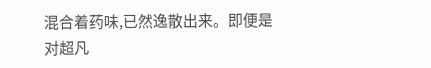混合着药味,已然逸散出来。即便是对超凡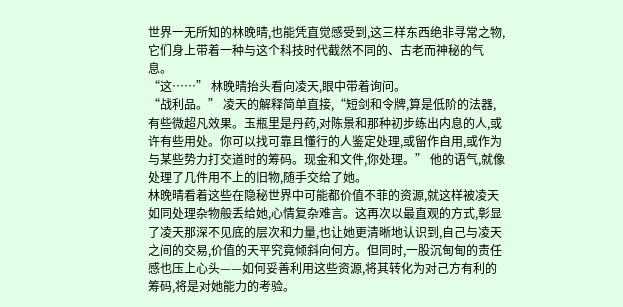世界一无所知的林晚晴,也能凭直觉感受到,这三样东西绝非寻常之物,它们身上带着一种与这个科技时代截然不同的、古老而神秘的气息。
“这……” 林晚晴抬头看向凌天,眼中带着询问。
“战利品。” 凌天的解释简单直接,“短剑和令牌,算是低阶的法器,有些微超凡效果。玉瓶里是丹药,对陈景和那种初步练出内息的人,或许有些用处。你可以找可靠且懂行的人鉴定处理,或留作自用,或作为与某些势力打交道时的筹码。现金和文件,你处理。” 他的语气,就像处理了几件用不上的旧物,随手交给了她。
林晚晴看着这些在隐秘世界中可能都价值不菲的资源,就这样被凌天如同处理杂物般丢给她,心情复杂难言。这再次以最直观的方式,彰显了凌天那深不见底的层次和力量,也让她更清晰地认识到,自己与凌天之间的交易,价值的天平究竟倾斜向何方。但同时,一股沉甸甸的责任感也压上心头——如何妥善利用这些资源,将其转化为对己方有利的筹码,将是对她能力的考验。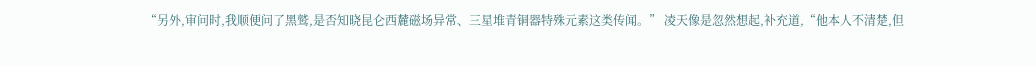“另外,审问时,我顺便问了黑鹫,是否知晓昆仑西麓磁场异常、三星堆青铜器特殊元素这类传闻。” 凌天像是忽然想起,补充道,“他本人不清楚,但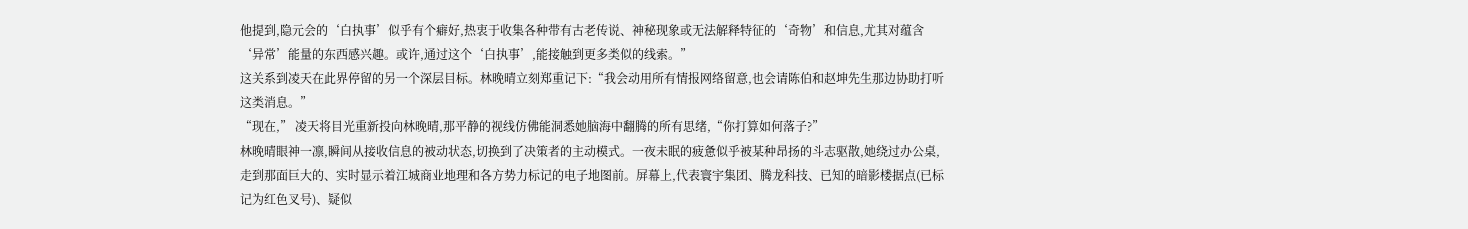他提到,隐元会的‘白执事’似乎有个癖好,热衷于收集各种带有古老传说、神秘现象或无法解释特征的‘奇物’和信息,尤其对蕴含‘异常’能量的东西感兴趣。或许,通过这个‘白执事’,能接触到更多类似的线索。”
这关系到凌天在此界停留的另一个深层目标。林晚晴立刻郑重记下:“我会动用所有情报网络留意,也会请陈伯和赵坤先生那边协助打听这类消息。”
“现在,” 凌天将目光重新投向林晚晴,那平静的视线仿佛能洞悉她脑海中翻腾的所有思绪,“你打算如何落子?”
林晚晴眼神一凛,瞬间从接收信息的被动状态,切换到了决策者的主动模式。一夜未眠的疲惫似乎被某种昂扬的斗志驱散,她绕过办公桌,走到那面巨大的、实时显示着江城商业地理和各方势力标记的电子地图前。屏幕上,代表寰宇集团、腾龙科技、已知的暗影楼据点(已标记为红色叉号)、疑似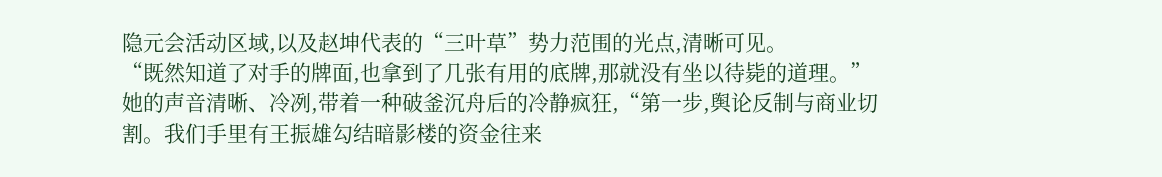隐元会活动区域,以及赵坤代表的“三叶草”势力范围的光点,清晰可见。
“既然知道了对手的牌面,也拿到了几张有用的底牌,那就没有坐以待毙的道理。” 她的声音清晰、冷冽,带着一种破釜沉舟后的冷静疯狂,“第一步,舆论反制与商业切割。我们手里有王振雄勾结暗影楼的资金往来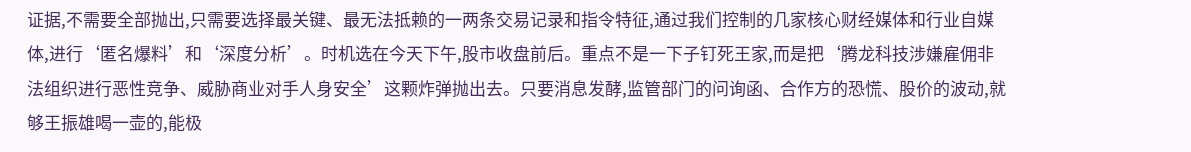证据,不需要全部抛出,只需要选择最关键、最无法抵赖的一两条交易记录和指令特征,通过我们控制的几家核心财经媒体和行业自媒体,进行‘匿名爆料’和‘深度分析’。时机选在今天下午,股市收盘前后。重点不是一下子钉死王家,而是把‘腾龙科技涉嫌雇佣非法组织进行恶性竞争、威胁商业对手人身安全’这颗炸弹抛出去。只要消息发酵,监管部门的问询函、合作方的恐慌、股价的波动,就够王振雄喝一壶的,能极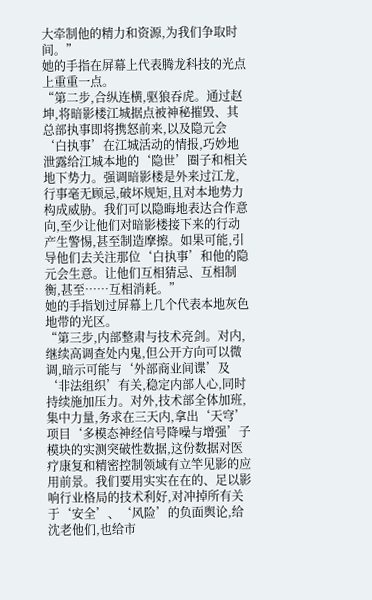大牵制他的精力和资源,为我们争取时间。”
她的手指在屏幕上代表腾龙科技的光点上重重一点。
“第二步,合纵连横,驱狼吞虎。通过赵坤,将暗影楼江城据点被神秘摧毁、其总部执事即将携怒前来,以及隐元会‘白执事’在江城活动的情报,巧妙地泄露给江城本地的‘隐世’圈子和相关地下势力。强调暗影楼是外来过江龙,行事毫无顾忌,破坏规矩,且对本地势力构成威胁。我们可以隐晦地表达合作意向,至少让他们对暗影楼接下来的行动产生警惕,甚至制造摩擦。如果可能,引导他们去关注那位‘白执事’和他的隐元会生意。让他们互相猜忌、互相制衡,甚至……互相消耗。”
她的手指划过屏幕上几个代表本地灰色地带的光区。
“第三步,内部整肃与技术亮剑。对内,继续高调查处内鬼,但公开方向可以微调,暗示可能与‘外部商业间谍’及‘非法组织’有关,稳定内部人心,同时持续施加压力。对外,技术部全体加班,集中力量,务求在三天内,拿出‘天穹’项目‘多模态神经信号降噪与增强’子模块的实测突破性数据,这份数据对医疗康复和精密控制领域有立竿见影的应用前景。我们要用实实在在的、足以影响行业格局的技术利好,对冲掉所有关于‘安全’、‘风险’的负面舆论,给沈老他们,也给市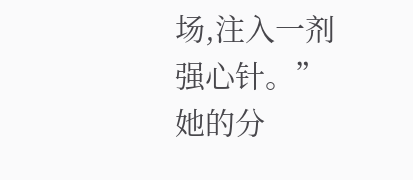场,注入一剂强心针。”
她的分